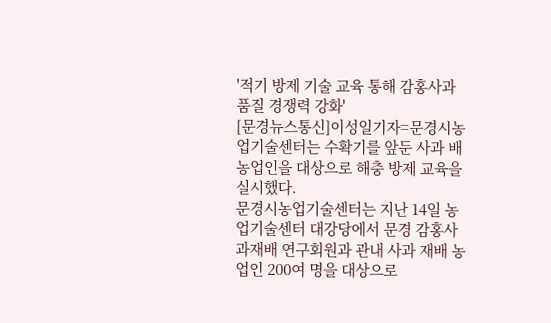'적기 방제 기술 교육 통해 감홍사과 품질 경쟁력 강화'
[문경뉴스통신]이성일기자=문경시농업기술센터는 수확기를 앞둔 사과 배 농업인을 대상으로 해충 방제 교육을 실시했다.
문경시농업기술센터는 지난 14일 농업기술센터 대강당에서 문경 감홍사과재배 연구회원과 관내 사과 재배 농업인 200여 명을 대상으로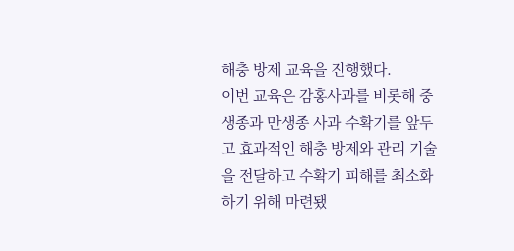해충 방제 교육을 진행했다.
이번 교육은 감홍사과를 비롯해 중생종과 만생종 사과 수확기를 앞두고 효과적인 해충 방제와 관리 기술을 전달하고 수확기 피해를 최소화하기 위해 마련됐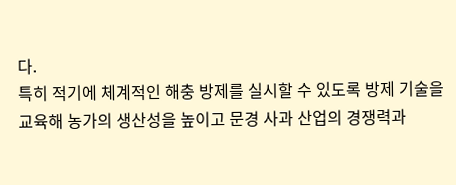다.
특히 적기에 체계적인 해충 방제를 실시할 수 있도록 방제 기술을 교육해 농가의 생산성을 높이고 문경 사과 산업의 경쟁력과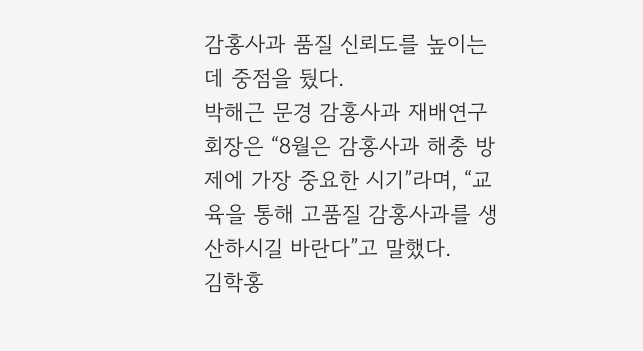감홍사과 품질 신뢰도를 높이는 데 중점을 뒀다.
박해근 문경 감홍사과 재배연구회장은 “8월은 감홍사과 해충 방제에 가장 중요한 시기”라며, “교육을 통해 고품질 감홍사과를 생산하시길 바란다”고 말했다.
김학홍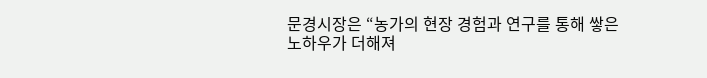문경시장은 “농가의 현장 경험과 연구를 통해 쌓은 노하우가 더해져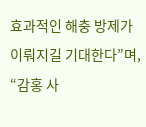효과적인 해충 방제가 이뤄지길 기대한다”며, “감홍 사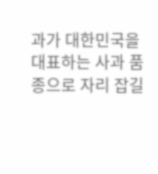과가 대한민국을 대표하는 사과 품종으로 자리 잡길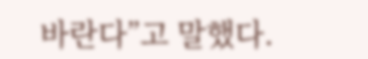바란다”고 말했다.